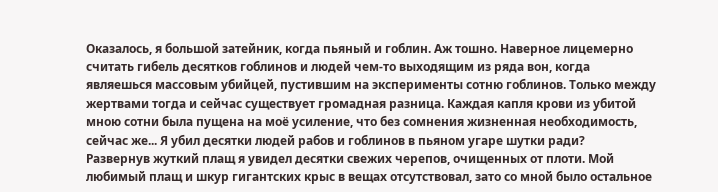Оказалось, я большой затейник, когда пьяный и гоблин. Аж тошно. Наверное лицемерно считать гибель десятков гоблинов и людей чем-то выходящим из ряда вон, когда являешься массовым убийцей, пустившим на эксперименты сотню гоблинов. Только между жертвами тогда и сейчас существует громадная разница. Каждая капля крови из убитой мною сотни была пущена на моё усиление, что без сомнения жизненная необходимость, сейчас же... Я убил десятки людей рабов и гоблинов в пьяном угаре шутки ради?
Развернув жуткий плащ я увидел десятки свежих черепов, очищенных от плоти. Мой любимый плащ и шкур гигантских крыс в вещах отсутствовал, зато со мной было остальное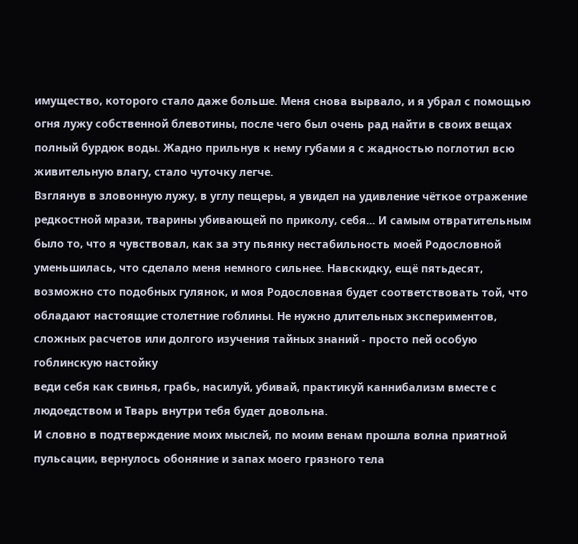имущество, которого стало даже больше. Меня снова вырвало, и я убрал с помощью огня лужу собственной блевотины, после чего был очень рад найти в своих вещах полный бурдюк воды. Жадно прильнув к нему губами я с жадностью поглотил всю живительную влагу, стало чуточку легче.
Взглянув в зловонную лужу, в углу пещеры, я увидел на удивление чёткое отражение редкостной мрази, тварины убивающей по приколу, себя... И самым отвратительным было то, что я чувствовал, как за эту пьянку нестабильность моей Родословной уменьшилась, что сделало меня немного сильнее. Навскидку, ещё пятьдесят, возможно сто подобных гулянок, и моя Родословная будет соответствовать той, что обладают настоящие столетние гоблины. Не нужно длительных экспериментов, сложных расчетов или долгого изучения тайных знаний - просто пей особую гоблинскую настойку
веди себя как свинья, грабь, насилуй, убивай, практикуй каннибализм вместе с людоедством и Тварь внутри тебя будет довольна.
И словно в подтверждение моих мыслей, по моим венам прошла волна приятной пульсации, вернулось обоняние и запах моего грязного тела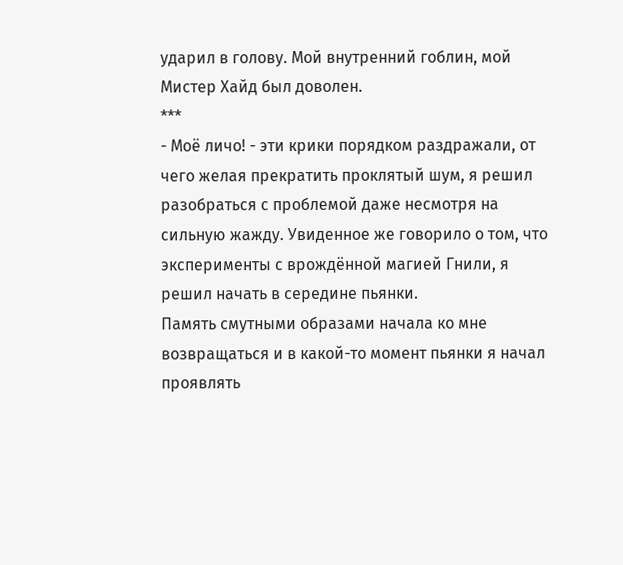ударил в голову. Мой внутренний гоблин, мой Мистер Хайд был доволен.
***
- Моё личо! - эти крики порядком раздражали, от чего желая прекратить проклятый шум, я решил разобраться с проблемой даже несмотря на сильную жажду. Увиденное же говорило о том, что эксперименты с врождённой магией Гнили, я решил начать в середине пьянки.
Память смутными образами начала ко мне возвращаться и в какой-то момент пьянки я начал проявлять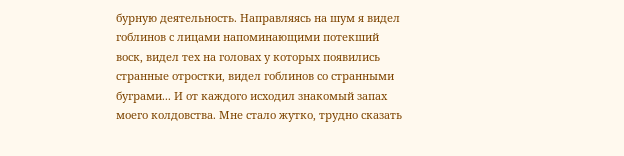бурную деятельность. Направляясь на шум я видел гоблинов с лицами напоминающими потекший воск, видел тех на головах у которых появились странные отростки, видел гоблинов со странными буграми... И от каждого исходил знакомый запах моего колдовства. Мне стало жутко, трудно сказать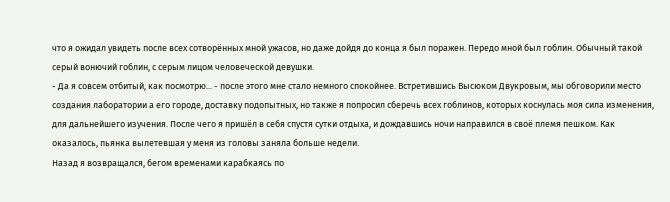что я ожидал увидеть после всех сотворённых мной ужасов, но даже дойдя до конца я был поражен. Передо мной был гоблин. Обычный такой серый вонючий гоблин, с серым лицом человеческой девушки.
- Да я совсем отбитый, как посмотрю... - после этого мне стало немного спокойнее. Встретившись Высюком Двукровым, мы обговорили место создания лаборатории а его городе, доставку подопытных, но также я попросил сберечь всех гоблинов, которых коснулась моя сила изменения, для дальнейшего изучения. После чего я пришёл в себя спустя сутки отдыха, и дождавшись ночи направился в своё племя пешком. Как оказалось, пьянка вылетевшая у меня из головы заняла больше недели.
Назад я возвращался, бегом временами карабкаясь по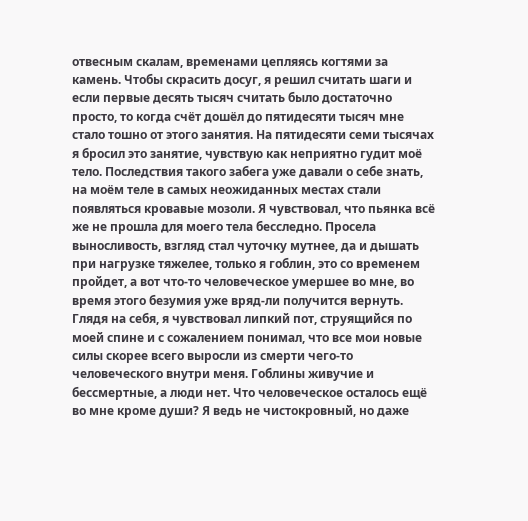отвесным скалам, временами цепляясь когтями за камень. Чтобы скрасить досуг, я решил считать шаги и если первые десять тысяч считать было достаточно просто, то когда счёт дошёл до пятидесяти тысяч мне стало тошно от этого занятия. На пятидесяти семи тысячах я бросил это занятие, чувствую как неприятно гудит моё тело. Последствия такого забега уже давали о себе знать, на моём теле в самых неожиданных местах стали появляться кровавые мозоли. Я чувствовал, что пьянка всё же не прошла для моего тела бесследно. Просела выносливость, взгляд стал чуточку мутнее, да и дышать при нагрузке тяжелее, только я гоблин, это со временем пройдет, а вот что-то человеческое умершее во мне, во время этого безумия уже вряд-ли получится вернуть.
Глядя на себя, я чувствовал липкий пот, струящийся по моей спине и с сожалением понимал, что все мои новые силы скорее всего выросли из смерти чего-то человеческого внутри меня. Гоблины живучие и бессмертные, а люди нет. Что человеческое осталось ещё во мне кроме души? Я ведь не чистокровный, но даже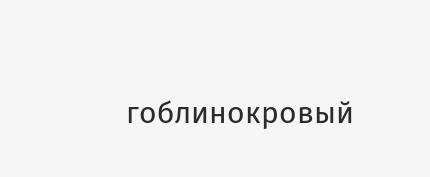гоблинокровый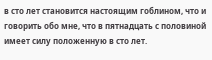в сто лет становится настоящим гоблином, что и говорить обо мне, что в пятнадцать с половиной имеет силу положенную в сто лет.